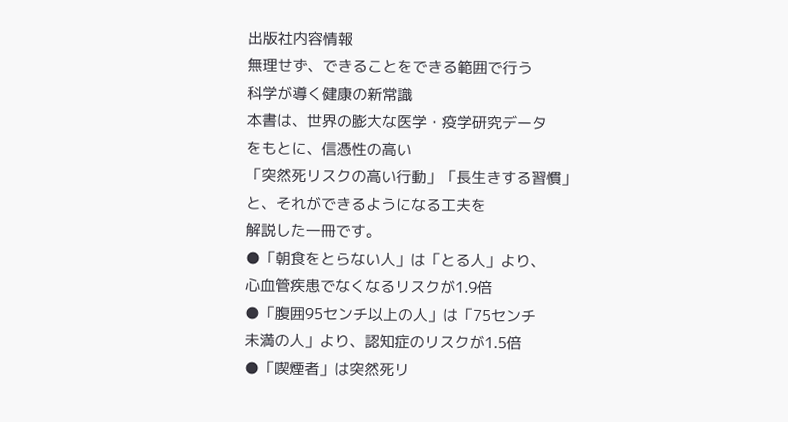出版社内容情報
無理せず、できることをできる範囲で行う
科学が導く健康の新常識
本書は、世界の膨大な医学・疫学研究データ
をもとに、信憑性の高い
「突然死リスクの高い行動」「長生きする習慣」
と、それができるようになる工夫を
解説した一冊です。
●「朝食をとらない人」は「とる人」より、
心血管疾患でなくなるリスクが1.9倍
●「腹囲95センチ以上の人」は「75センチ
未満の人」より、認知症のリスクが1.5倍
●「喫煙者」は突然死リ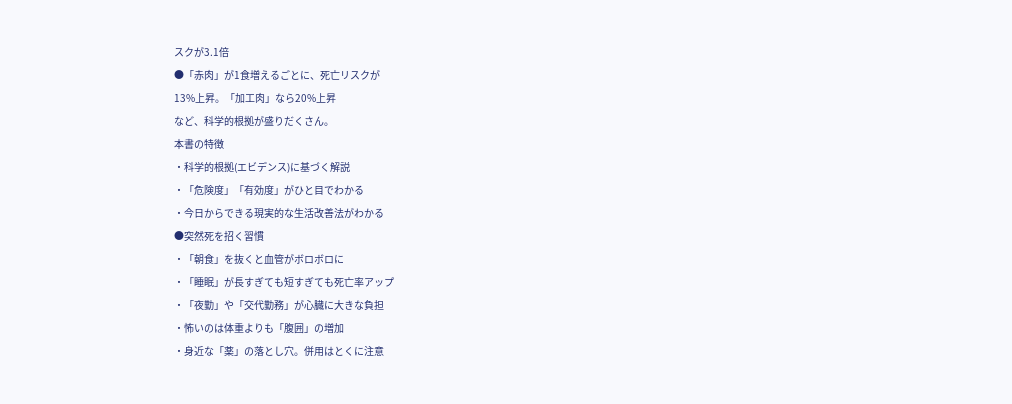スクが3.1倍
●「赤肉」が1食増えるごとに、死亡リスクが
13%上昇。「加工肉」なら20%上昇
など、科学的根拠が盛りだくさん。
本書の特徴
・科学的根拠(エビデンス)に基づく解説
・「危険度」「有効度」がひと目でわかる
・今日からできる現実的な生活改善法がわかる
●突然死を招く習慣
・「朝食」を抜くと血管がボロボロに
・「睡眠」が長すぎても短すぎても死亡率アップ
・「夜勤」や「交代勤務」が心臓に大きな負担
・怖いのは体重よりも「腹囲」の増加
・身近な「薬」の落とし穴。併用はとくに注意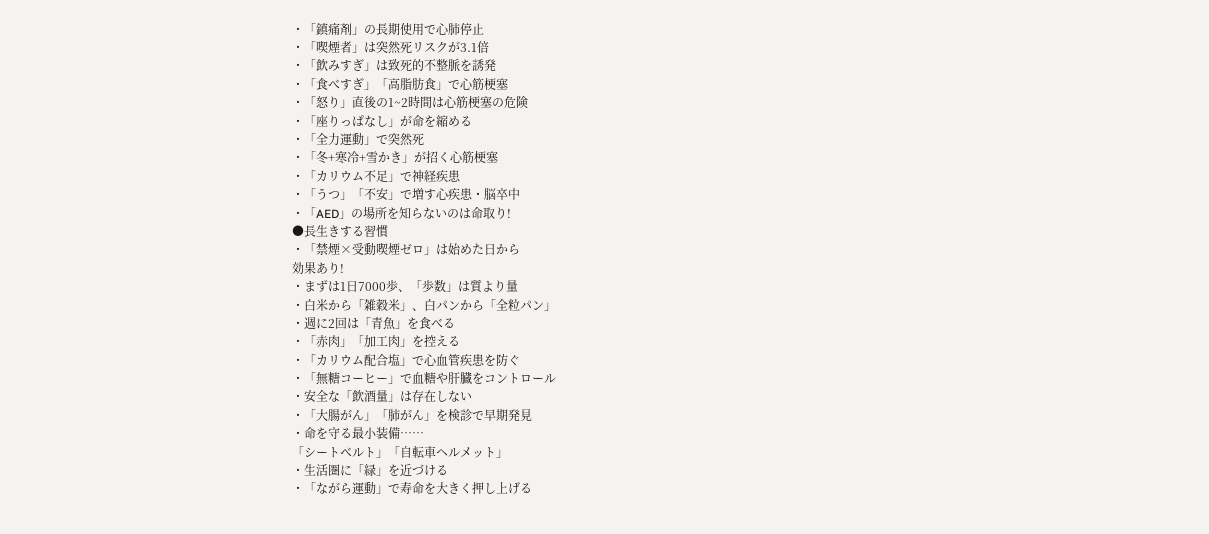・「鎮痛剤」の長期使用で心肺停止
・「喫煙者」は突然死リスクが3.1倍
・「飲みすぎ」は致死的不整脈を誘発
・「食べすぎ」「高脂肪食」で心筋梗塞
・「怒り」直後の1~2時間は心筋梗塞の危険
・「座りっぱなし」が命を縮める
・「全力運動」で突然死
・「冬+寒冷+雪かき」が招く心筋梗塞
・「カリウム不足」で神経疾患
・「うつ」「不安」で増す心疾患・脳卒中
・「AED」の場所を知らないのは命取り!
●長生きする習慣
・「禁煙×受動喫煙ゼロ」は始めた日から
効果あり!
・まずは1日7000歩、「歩数」は質より量
・白米から「雑穀米」、白パンから「全粒パン」
・週に2回は「青魚」を食べる
・「赤肉」「加工肉」を控える
・「カリウム配合塩」で心血管疾患を防ぐ
・「無糖コーヒー」で血糖や肝臓をコントロール
・安全な「飲酒量」は存在しない
・「大腸がん」「肺がん」を検診で早期発見
・命を守る最小装備……
「シートベルト」「自転車ヘルメット」
・生活圏に「緑」を近づける
・「ながら運動」で寿命を大きく押し上げる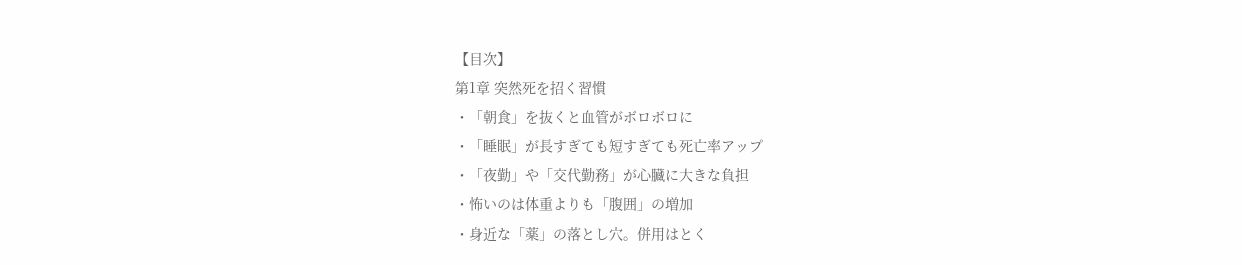【目次】
第1章 突然死を招く習慣
・「朝食」を抜くと血管がボロボロに
・「睡眠」が長すぎても短すぎても死亡率アップ
・「夜勤」や「交代勤務」が心臓に大きな負担
・怖いのは体重よりも「腹囲」の増加
・身近な「薬」の落とし穴。併用はとく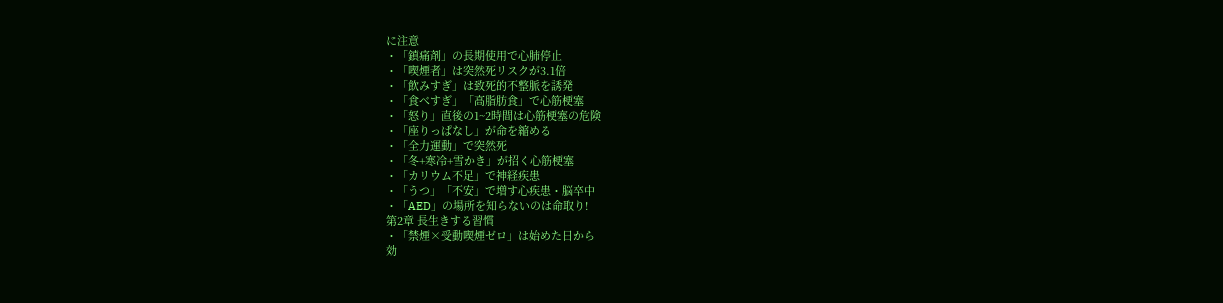に注意
・「鎮痛剤」の長期使用で心肺停止
・「喫煙者」は突然死リスクが3.1倍
・「飲みすぎ」は致死的不整脈を誘発
・「食べすぎ」「高脂肪食」で心筋梗塞
・「怒り」直後の1~2時間は心筋梗塞の危険
・「座りっぱなし」が命を縮める
・「全力運動」で突然死
・「冬+寒冷+雪かき」が招く心筋梗塞
・「カリウム不足」で神経疾患
・「うつ」「不安」で増す心疾患・脳卒中
・「AED」の場所を知らないのは命取り!
第2章 長生きする習慣
・「禁煙×受動喫煙ゼロ」は始めた日から
効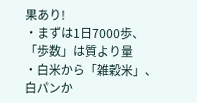果あり!
・まずは1日7000歩、「歩数」は質より量
・白米から「雑穀米」、白パンか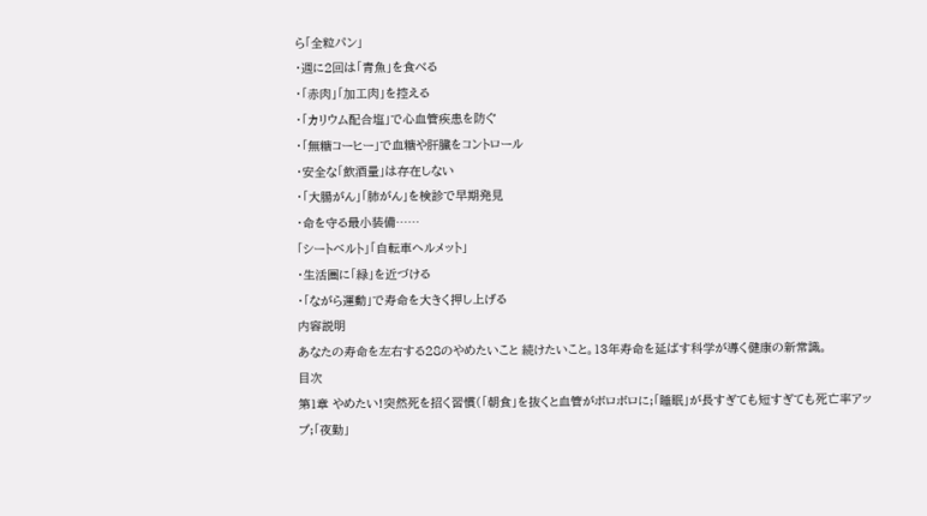ら「全粒パン」
・週に2回は「青魚」を食べる
・「赤肉」「加工肉」を控える
・「カリウム配合塩」で心血管疾患を防ぐ
・「無糖コーヒー」で血糖や肝臓をコントロール
・安全な「飲酒量」は存在しない
・「大腸がん」「肺がん」を検診で早期発見
・命を守る最小装備……
「シートベルト」「自転車ヘルメット」
・生活圏に「緑」を近づける
・「ながら運動」で寿命を大きく押し上げる
内容説明
あなたの寿命を左右する28のやめたいこと 続けたいこと。13年寿命を延ばす科学が導く健康の新常識。
目次
第1章 やめたい!突然死を招く習慣(「朝食」を抜くと血管がボロボロに;「睡眠」が長すぎても短すぎても死亡率アップ;「夜勤」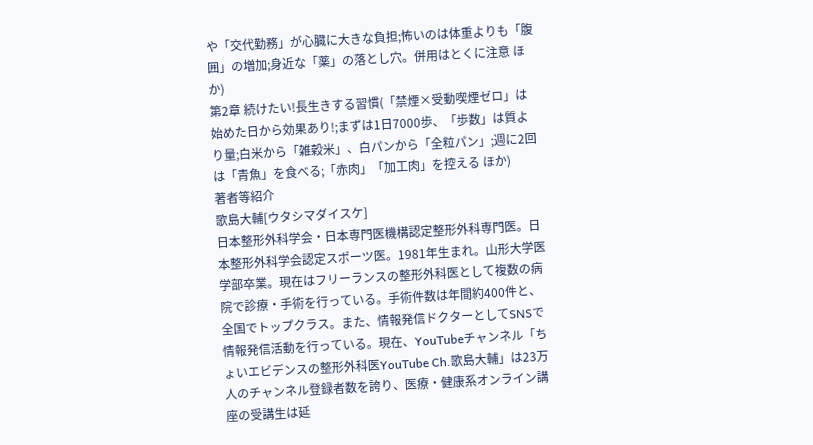や「交代勤務」が心臓に大きな負担;怖いのは体重よりも「腹囲」の増加;身近な「薬」の落とし穴。併用はとくに注意 ほか)
第2章 続けたい!長生きする習慣(「禁煙×受動喫煙ゼロ」は始めた日から効果あり!;まずは1日7000歩、「歩数」は質より量;白米から「雑穀米」、白パンから「全粒パン」;週に2回は「青魚」を食べる;「赤肉」「加工肉」を控える ほか)
著者等紹介
歌島大輔[ウタシマダイスケ]
日本整形外科学会・日本専門医機構認定整形外科専門医。日本整形外科学会認定スポーツ医。1981年生まれ。山形大学医学部卒業。現在はフリーランスの整形外科医として複数の病院で診療・手術を行っている。手術件数は年間約400件と、全国でトップクラス。また、情報発信ドクターとしてSNSで情報発信活動を行っている。現在、YouTubeチャンネル「ちょいエビデンスの整形外科医YouTube Ch.歌島大輔」は23万人のチャンネル登録者数を誇り、医療・健康系オンライン講座の受講生は延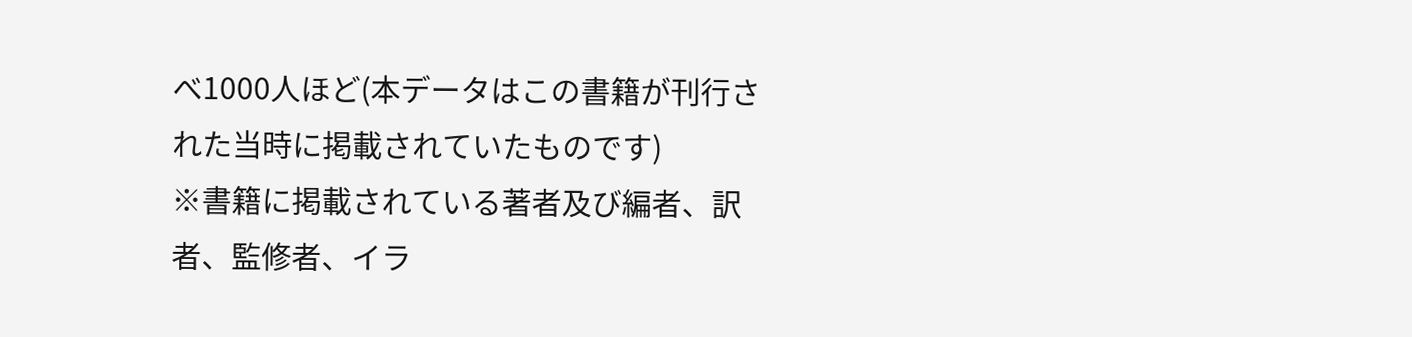べ1000人ほど(本データはこの書籍が刊行された当時に掲載されていたものです)
※書籍に掲載されている著者及び編者、訳者、監修者、イラ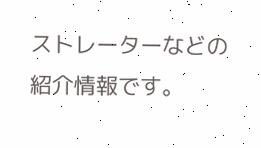ストレーターなどの紹介情報です。